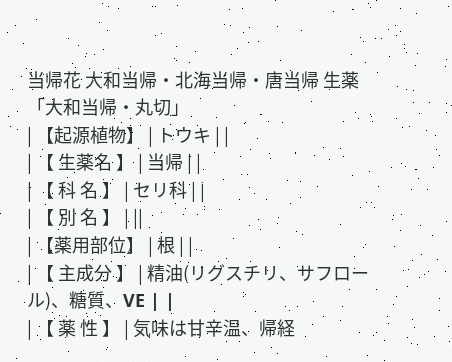当帰花 大和当帰・北海当帰・唐当帰 生薬「大和当帰・丸切」
| 【起源植物】 | トウキ | |
| 【 生薬名 】 | 当帰 | |
| 【 科 名 】 | セリ科 | |
| 【 別 名 】 | ||
| 【薬用部位】 | 根 | |
| 【 主成分 】 | 精油(リグスチリ、サフロール)、糖質、VE | |
| 【 薬 性 】 | 気味は甘辛温、帰経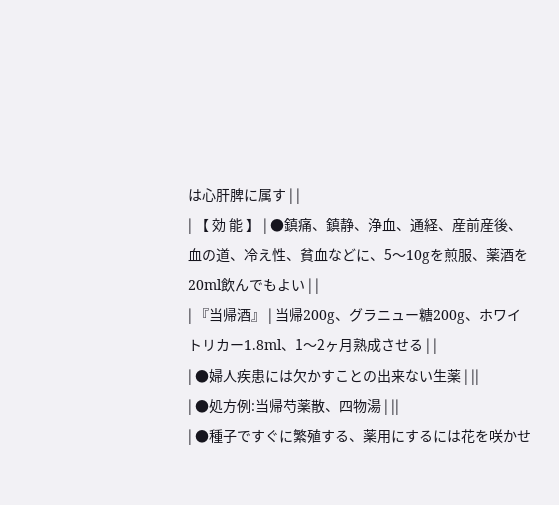は心肝脾に属す | |
| 【 効 能 】 | ●鎮痛、鎮静、浄血、通経、産前産後、血の道、冷え性、貧血などに、5〜10gを煎服、薬酒を20ml飲んでもよい | |
| 『当帰酒』 | 当帰200g、グラニュー糖200g、ホワイトリカー1.8ml、1〜2ヶ月熟成させる | |
| ●婦人疾患には欠かすことの出来ない生薬 | ||
| ●処方例:当帰芍薬散、四物湯 | ||
| ●種子ですぐに繁殖する、薬用にするには花を咲かせ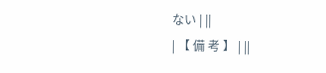ない | ||
| 【 備 考 】 | ||